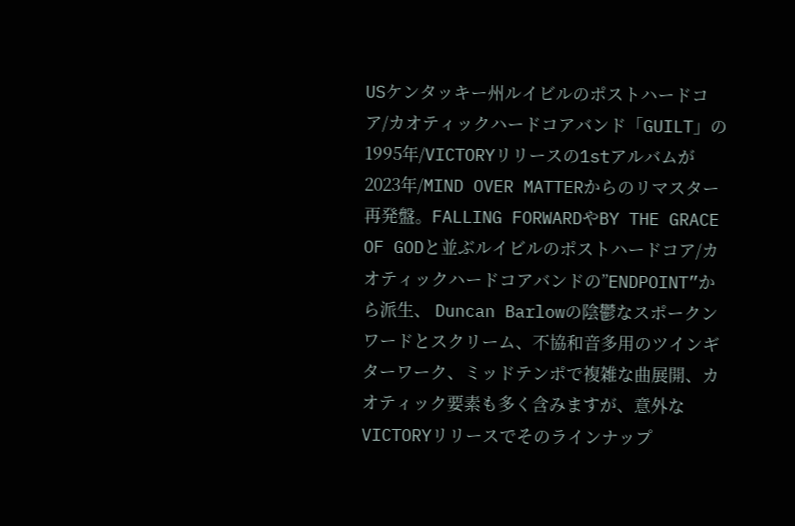USケンタッキー州ルイビルのポストハードコア/カオティックハードコアバンド「GUILT」の1995年/VICTORYリリースの1stアルバムが2023年/MIND OVER MATTERからのリマスター再発盤。FALLING FORWARDやBY THE GRACE OF GODと並ぶルイビルのポストハードコア/カオティックハードコアバンドの”ENDPOINT”から派生、 Duncan Barlowの陰鬱なスポークンワードとスクリーム、不協和音多用のツインギターワーク、ミッドテンポで複雑な曲展開、カオティック要素も多く含みますが、意外なVICTORYリリースでそのラインナップ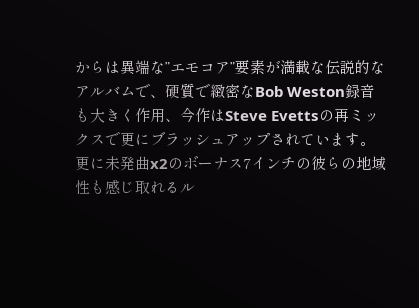からは異端な”エモコア”要素が満載な伝説的なアルバムで、硬質で緻密なBob Weston録音も大きく作用、今作はSteve Evettsの再ミックスで更にブラッシュアップされています。更に未発曲x2のボーナス7インチの彼らの地域性も感じ取れるル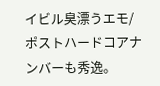イビル臭漂うエモ/ポストハードコアナンバーも秀逸。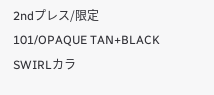2ndプレス/限定101/OPAQUE TAN+BLACK SWIRLカラ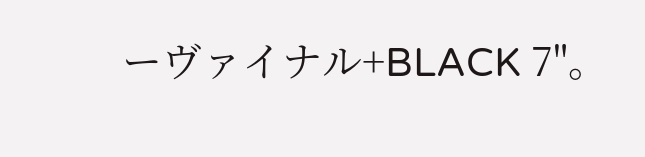ーヴァイナル+BLACK 7"。